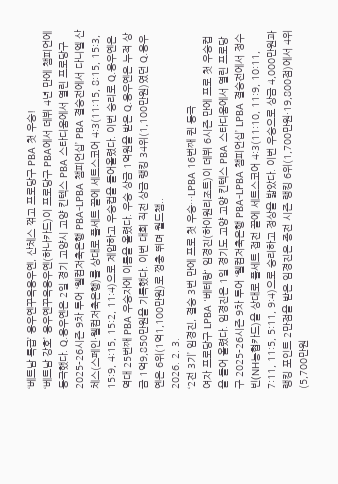‘베트남 특급’ 응우옌꾸옥응우옌, 산체스 꺾고 프로당구 PBA 첫 우승!
‘베트남 강호’ 응우옌꾸옥응우옌(하나카드)이 프로당구 PBA에서 데뷔 4년 만에 챔피언에 등극했다. Q.응우옌은 2일 경기 고양시 고양 킨텍스 PBA 스타디움에서 열린 프로당구 2025-26시즌 9차 투어 ‘웰컴저축은행 PBA-LPBA 챔피언십’ PBA 결승전에서 다니엘 산체스(스페인·웰컴저축은행)를 상대로 풀세트 끝에 세트스코어 4:3(11:15, 8:15, 15:3, 15:9, 4:15, 15:2, 11:4)으로 제압하고 우승컵을 들어올렸다. 이번 승리로 Q.응우옌은 역대 25번째 PBA 우승자에 이름을 올렸다. 우승 상금 1억원을 받은 Q.응우옌은 누적 상금 1억9,850만원을 기록했다. 이번 대회 직전 상금 랭킹 34위(1,100만원)였던 Q.응우옌은 6위(1억1,100만원)로 껑충 뛰며 월드챔..
2026. 2. 3.
‘2전 3기’ 임경진, 결승 3번 만에 프로 첫 우승…LPBA 16번째 퀸 등극
여자 프로당구 LPBA '베테랑' 임경진(하이원리조트)이 데뷔 6시즌 만에 프로 첫 우승컵을 들어 올렸다. 임경진은 1일 경기도 고양 고양 킨텍스 PBA 스타디움에서 열린 프로당구 2025-26시즌 9차 투어 ‘웰컴저축은행 PBA-LPBA 챔피언십’ LPBA 결승전에서 정수빈(NH농협카드)을 상대로 풀세트 접전 끝에 세트스코어 4:3(11:10, 11:9, 10:11, 7:11, 11:5, 5:11, 9:4)으로 승리하고 정상을 밟았다. 이번 우승으로 상금 4,000만원과 랭킹 포인트 2만점을 받은 임경진은 종전 시즌 랭킹 6위(1,700만원·19,800점)에서 4위(5,700만원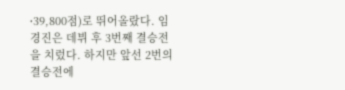∙39,800점)로 뛰어올랐다. 임경진은 데뷔 후 3번째 결승전을 치렀다. 하지만 앞선 2번의 결승전에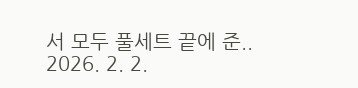서 모두 풀세트 끝에 준..
2026. 2. 2.